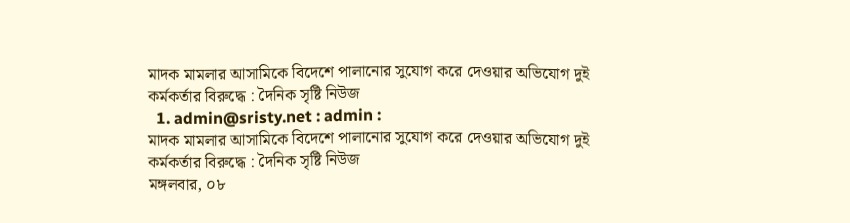মাদক মামলার আসামিকে বিদেশে পালানোর সুযোগ করে দেওয়ার অভিযোগ দুই কর্মকর্তার বিরুদ্ধে : দৈনিক সৃষ্টি নিউজ
  1. admin@sristy.net : admin :
মাদক মামলার আসামিকে বিদেশে পালানোর সুযোগ করে দেওয়ার অভিযোগ দুই কর্মকর্তার বিরুদ্ধে : দৈনিক সৃষ্টি নিউজ
মঙ্গলবার, ০৮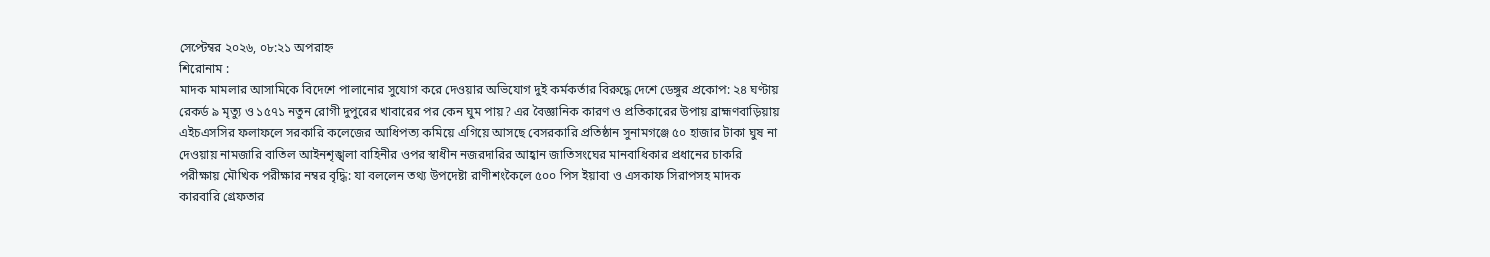সেপ্টেম্বর ২০২৬, ০৮:২১ অপরাহ্ন
শিরোনাম :
মাদক মামলার আসামিকে বিদেশে পালানোর সুযোগ করে দেওয়ার অভিযোগ দুই কর্মকর্তার বিরুদ্ধে দেশে ডেঙ্গুর প্রকোপ: ২৪ ঘণ্টায় রেকর্ড ৯ মৃত্যু ও ১৫৭১ নতুন রোগী দুপুরের খাবারের পর কেন ঘুম পায়? এর বৈজ্ঞানিক কারণ ও প্রতিকারের উপায় ব্রাহ্মণবাড়িয়ায় এইচএসসির ফলাফলে সরকারি কলেজের আধিপত্য কমিয়ে এগিয়ে আসছে বেসরকারি প্রতিষ্ঠান সুনামগঞ্জে ৫০ হাজার টাকা ঘুষ না দেওয়ায় নামজারি বাতিল আইনশৃঙ্খলা বাহিনীর ওপর স্বাধীন নজরদারির আহ্বান জাতিসংঘের মানবাধিকার প্রধানের চাকরি পরীক্ষায় মৌখিক পরীক্ষার নম্বর বৃদ্ধি: যা বললেন তথ্য উপদেষ্টা রাণীশংকৈলে ৫০০ পিস ইয়াবা ও এসকাফ সিরাপসহ মাদক কারবারি গ্রেফতার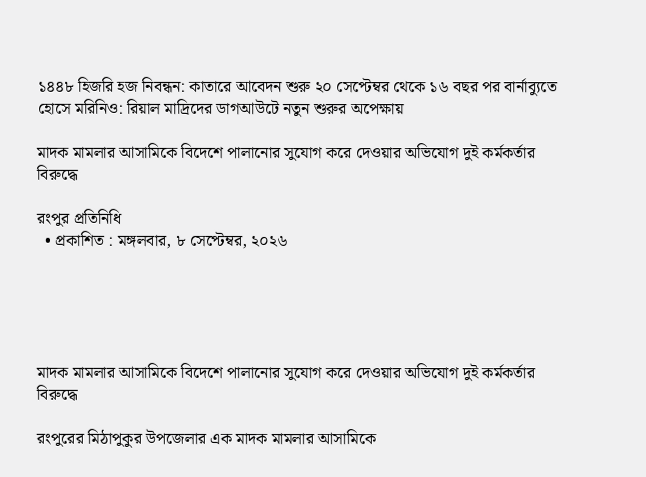১৪৪৮ হিজরি হজ নিবন্ধন: কাতারে আবেদন শুরু ২০ সেপ্টেম্বর থেকে ১৬ বছর পর বার্নাব্যুতে হোসে মরিনিও: রিয়াল মাদ্রিদের ডাগআউটে নতুন শুরুর অপেক্ষায়

মাদক মামলার আসামিকে বিদেশে পালানোর সুযোগ করে দেওয়ার অভিযোগ দুই কর্মকর্তার বিরুদ্ধে

রংপুর প্রতিনিধি
  • প্রকাশিত : মঙ্গলবার, ৮ সেপ্টেম্বর, ২০২৬





মাদক মামলার আসামিকে বিদেশে পালানোর সুযোগ করে দেওয়ার অভিযোগ দুই কর্মকর্তার বিরুদ্ধে

রংপুরের মিঠাপুকুর উপজেলার এক মাদক মামলার আসামিকে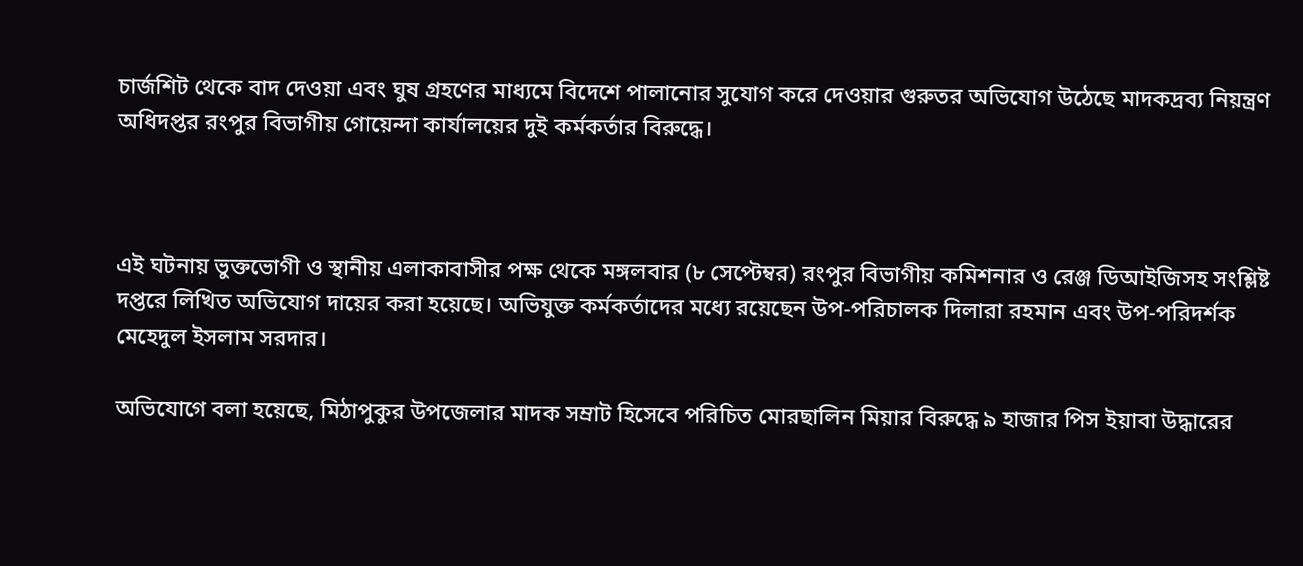চার্জশিট থেকে বাদ দেওয়া এবং ঘুষ গ্রহণের মাধ্যমে বিদেশে পালানোর সুযোগ করে দেওয়ার গুরুতর অভিযোগ উঠেছে মাদকদ্রব্য নিয়ন্ত্রণ অধিদপ্তর রংপুর বিভাগীয় গোয়েন্দা কার্যালয়ের দুই কর্মকর্তার বিরুদ্ধে।



এই ঘটনায় ভুক্তভোগী ও স্থানীয় এলাকাবাসীর পক্ষ থেকে মঙ্গলবার (৮ সেপ্টেম্বর) রংপুর বিভাগীয় কমিশনার ও রেঞ্জ ডিআইজিসহ সংশ্লিষ্ট দপ্তরে লিখিত অভিযোগ দায়ের করা হয়েছে। অভিযুক্ত কর্মকর্তাদের মধ্যে রয়েছেন উপ-পরিচালক দিলারা রহমান এবং উপ-পরিদর্শক মেহেদুল ইসলাম সরদার।

অভিযোগে বলা হয়েছে, মিঠাপুকুর উপজেলার মাদক সম্রাট হিসেবে পরিচিত মোরছালিন মিয়ার বিরুদ্ধে ৯ হাজার পিস ইয়াবা উদ্ধারের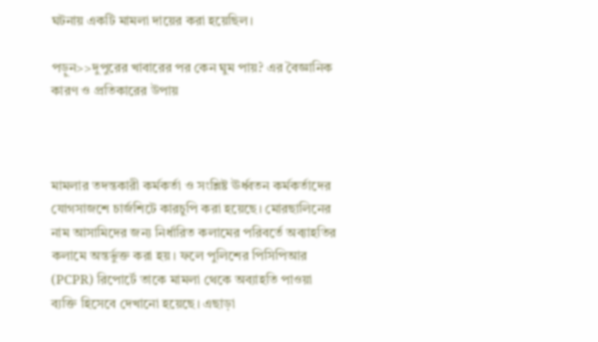ঘটনায় একটি মামলা দায়ের করা হয়েছিল।

পড়ুন>>দুপুরের খাবারের পর কেন ঘুম পায়? এর বৈজ্ঞানিক কারণ ও প্রতিকারের উপায়



মামলার তদন্তকারী কর্মকর্তা ও সংশ্লিষ্ট ঊর্ধ্বতন কর্মকর্তাদের যোগসাজশে চার্জশিটে কারচুপি করা হয়েছে। মোরছালিনের নাম আসামিদের জন্য নির্ধারিত কলামের পরিবর্তে অব্যাহতির কলামে অন্তর্ভুক্ত করা হয়। ফলে পুলিশের পিসিপিআর (PCPR) রিপোর্টে তাকে মামলা থেকে অব্যাহতি পাওয়া ব্যক্তি হিসেবে দেখানো হয়েছে। এছাড়া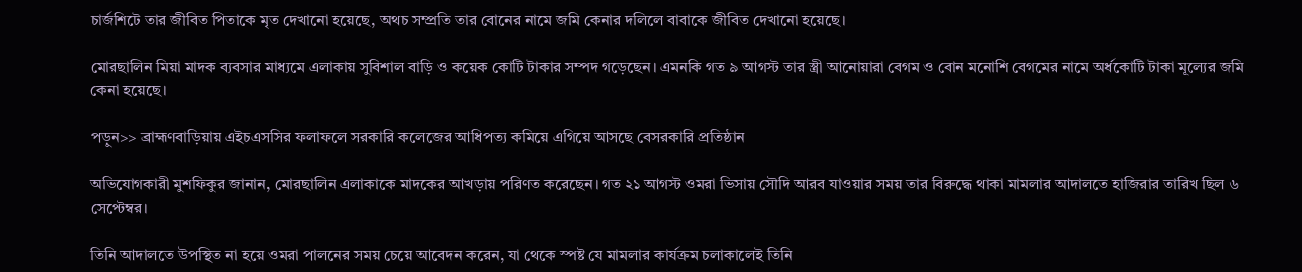চার্জশিটে তার জীবিত পিতাকে মৃত দেখানো হয়েছে, অথচ সম্প্রতি তার বোনের নামে জমি কেনার দলিলে বাবাকে জীবিত দেখানো হয়েছে।

মোরছালিন মিয়া মাদক ব্যবসার মাধ্যমে এলাকায় সুবিশাল বাড়ি ও কয়েক কোটি টাকার সম্পদ গড়েছেন। এমনকি গত ৯ আগস্ট তার স্ত্রী আনোয়ারা বেগম ও বোন মনোশি বেগমের নামে অর্ধকোটি টাকা মূল্যের জমি কেনা হয়েছে।

পড়ুন>> ব্রাহ্মণবাড়িয়ায় এইচএসসির ফলাফলে সরকারি কলেজের আধিপত্য কমিয়ে এগিয়ে আসছে বেসরকারি প্রতিষ্ঠান

অভিযোগকারী মুশফিকুর জানান, মোরছালিন এলাকাকে মাদকের আখড়ায় পরিণত করেছেন। গত ২১ আগস্ট ওমরা ভিসায় সৌদি আরব যাওয়ার সময় তার বিরুদ্ধে থাকা মামলার আদালতে হাজিরার তারিখ ছিল ৬ সেপ্টেম্বর।

তিনি আদালতে উপস্থিত না হয়ে ওমরা পালনের সময় চেয়ে আবেদন করেন, যা থেকে স্পষ্ট যে মামলার কার্যক্রম চলাকালেই তিনি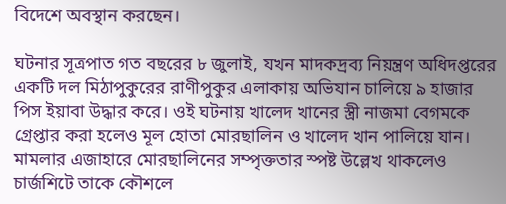বিদেশে অবস্থান করছেন।

ঘটনার সূত্রপাত গত বছরের ৮ জুলাই, যখন মাদকদ্রব্য নিয়ন্ত্রণ অধিদপ্তরের একটি দল মিঠাপুকুরের রাণীপুকুর এলাকায় অভিযান চালিয়ে ৯ হাজার পিস ইয়াবা উদ্ধার করে। ওই ঘটনায় খালেদ খানের স্ত্রী নাজমা বেগমকে গ্রেপ্তার করা হলেও মূল হোতা মোরছালিন ও খালেদ খান পালিয়ে যান। মামলার এজাহারে মোরছালিনের সম্পৃক্ততার স্পষ্ট উল্লেখ থাকলেও চার্জশিটে তাকে কৌশলে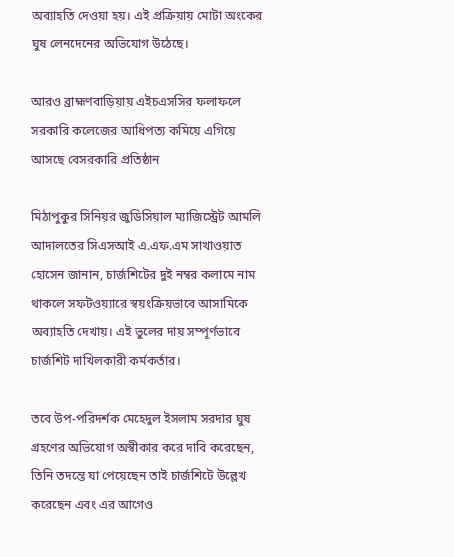অব্যাহতি দেওয়া হয়। এই প্রক্রিয়ায় মোটা অংকের ঘুষ লেনদেনের অভিযোগ উঠেছে।

আরও ব্রাহ্মণবাড়িয়ায় এইচএসসির ফলাফলে সরকারি কলেজের আধিপত্য কমিয়ে এগিয়ে আসছে বেসরকারি প্রতিষ্ঠান

মিঠাপুকুর সিনিয়র জুডিসিয়াল ম্যাজিস্ট্রেট আমলি আদালতের সিএসআই এ.এফ.এম সাখাওয়াত হোসেন জানান, চার্জশিটের দুই নম্বর কলামে নাম থাকলে সফটওয়্যারে স্বয়ংক্রিয়ভাবে আসামিকে অব্যাহতি দেখায়। এই ভুলের দায় সম্পূর্ণভাবে চার্জশিট দাখিলকারী কর্মকর্তার।

তবে উপ-পরিদর্শক মেহেদুল ইসলাম সরদার ঘুষ গ্রহণের অভিযোগ অস্বীকার করে দাবি করেছেন, তিনি তদন্তে যা পেয়েছেন তাই চার্জশিটে উল্লেখ করেছেন এবং এর আগেও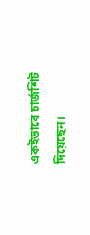একইভাবে চার্জশিট দিয়েছেন।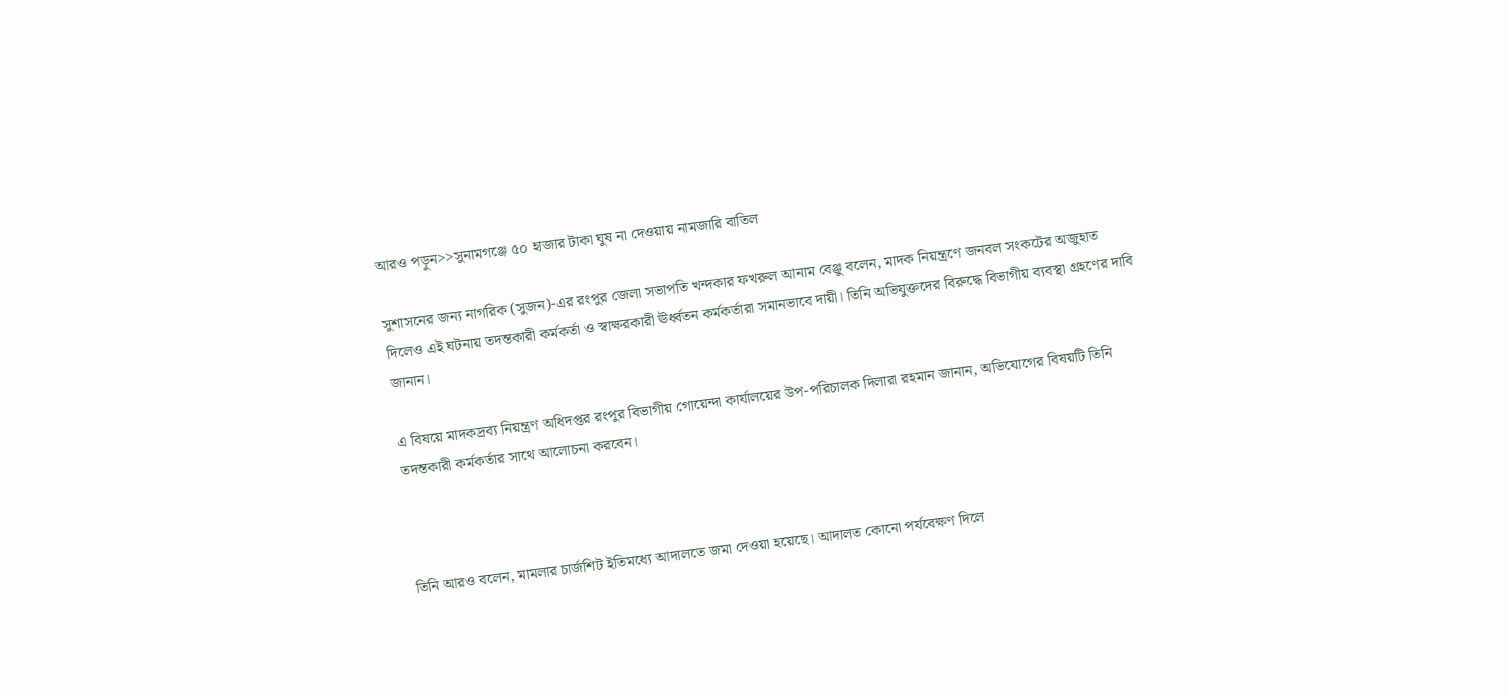আরও পড়ুন>>সুনামগঞ্জে ৫০ হাজার টাকা ঘুষ না দেওয়ায় নামজারি বাতিল

সুশাসনের জন্য নাগরিক (সুজন)-এর রংপুর জেলা সভাপতি খন্দকার ফখরুল আনাম বেঞ্জু বলেন, মাদক নিয়ন্ত্রণে জনবল সংকটের অজুহাত দিলেও এই ঘটনায় তদন্তকারী কর্মকর্তা ও স্বাক্ষরকারী ঊর্ধ্বতন কর্মকর্তারা সমানভাবে দায়ী। তিনি অভিযুক্তদের বিরুদ্ধে বিভাগীয় ব্যবস্থা গ্রহণের দাবি জানান।

এ বিষয়ে মাদকদ্রব্য নিয়ন্ত্রণ অধিদপ্তর রংপুর বিভাগীয় গোয়েন্দা কার্যালয়ের উপ-পরিচালক দিলারা রহমান জানান, অভিযোগের বিষয়টি তিনি তদন্তকারী কর্মকর্তার সাথে আলোচনা করবেন।



তিনি আরও বলেন, মামলার চার্জশিট ইতিমধ্যে আদালতে জমা দেওয়া হয়েছে। আদালত কোনো পর্যবেক্ষণ দিলে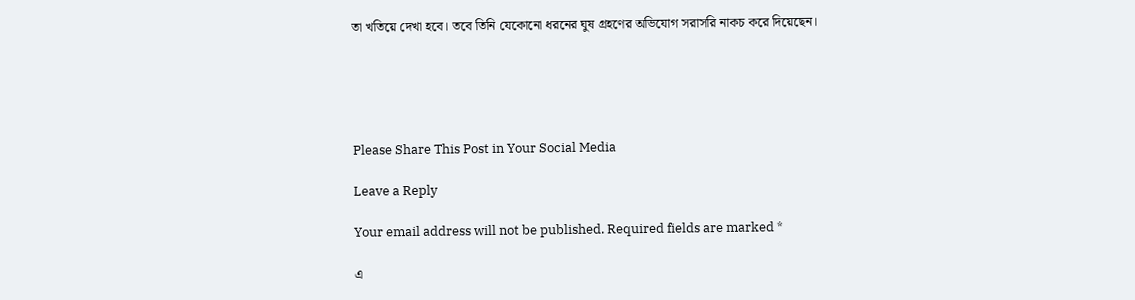তা খতিয়ে দেখা হবে। তবে তিনি যেকোনো ধরনের ঘুষ গ্রহণের অভিযোগ সরাসরি নাকচ করে দিয়েছেন।





Please Share This Post in Your Social Media

Leave a Reply

Your email address will not be published. Required fields are marked *

এ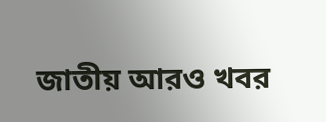জাতীয় আরও খবর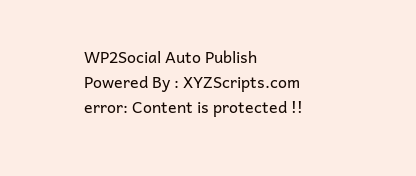WP2Social Auto Publish Powered By : XYZScripts.com
error: Content is protected !!